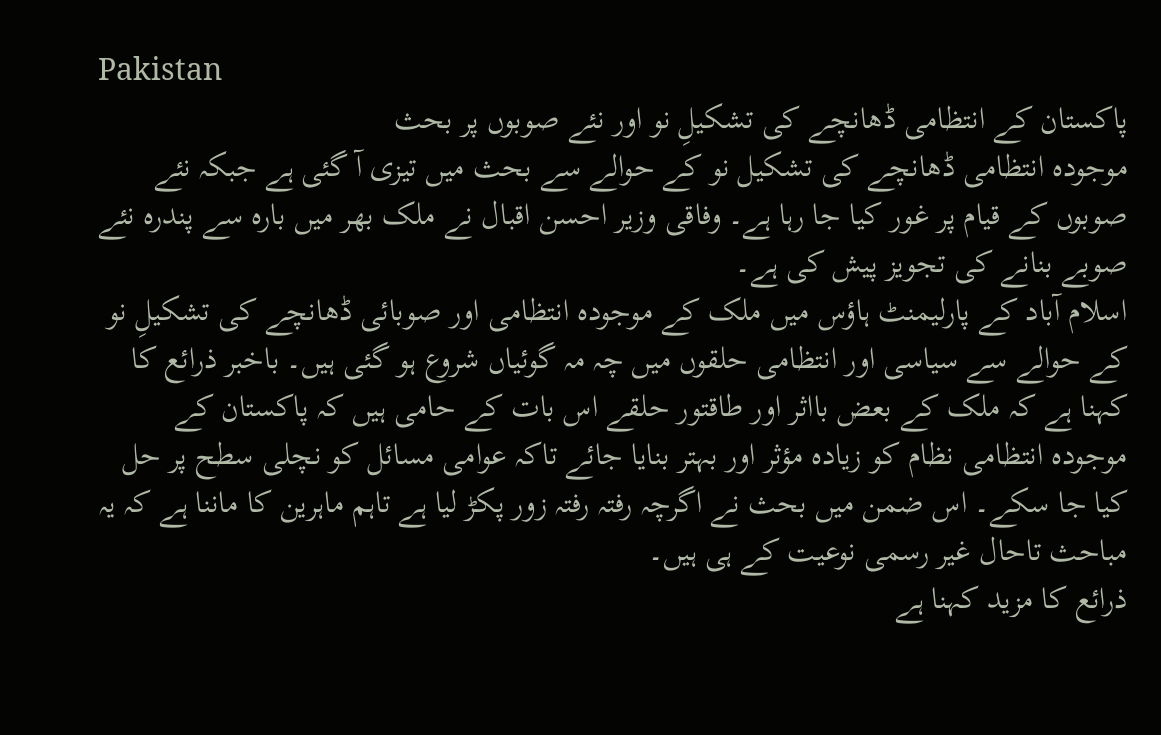Pakistan
پاکستان کے انتظامی ڈھانچے کی تشکیلِ نو اور نئے صوبوں پر بحث
موجودہ انتظامی ڈھانچے کی تشکیل نو کے حوالے سے بحث میں تیزی آ گئی ہے جبکہ نئے صوبوں کے قیام پر غور کیا جا رہا ہے۔ وفاقی وزیر احسن اقبال نے ملک بھر میں بارہ سے پندرہ نئے صوبے بنانے کی تجویز پیش کی ہے۔
اسلام آباد کے پارلیمنٹ ہاؤس میں ملک کے موجودہ انتظامی اور صوبائی ڈھانچے کی تشکیلِ نو کے حوالے سے سیاسی اور انتظامی حلقوں میں چہ مہ گوئیاں شروع ہو گئی ہیں۔ باخبر ذرائع کا کہنا ہے کہ ملک کے بعض بااثر اور طاقتور حلقے اس بات کے حامی ہیں کہ پاکستان کے موجودہ انتظامی نظام کو زیادہ مؤثر اور بہتر بنایا جائے تاکہ عوامی مسائل کو نچلی سطح پر حل کیا جا سکے۔ اس ضمن میں بحث نے اگرچہ رفتہ رفتہ زور پکڑ لیا ہے تاہم ماہرین کا ماننا ہے کہ یہ مباحث تاحال غیر رسمی نوعیت کے ہی ہیں۔
ذرائع کا مزید کہنا ہے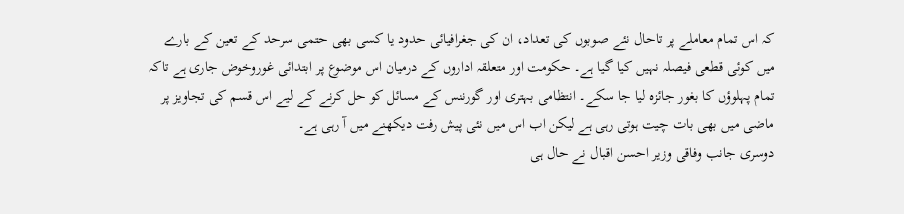کہ اس تمام معاملے پر تاحال نئے صوبوں کی تعداد، ان کی جغرافیائی حدود یا کسی بھی حتمی سرحد کے تعین کے بارے میں کوئی قطعی فیصلہ نہیں کیا گیا ہے۔ حکومت اور متعلقہ اداروں کے درمیان اس موضوع پر ابتدائی غوروخوض جاری ہے تاکہ تمام پہلوؤں کا بغور جائزہ لیا جا سکے۔ انتظامی بہتری اور گورننس کے مسائل کو حل کرنے کے لیے اس قسم کی تجاویز پر ماضی میں بھی بات چیت ہوتی رہی ہے لیکن اب اس میں نئی پیش رفت دیکھنے میں آ رہی ہے۔
دوسری جانب وفاقی وزیر احسن اقبال نے حال ہی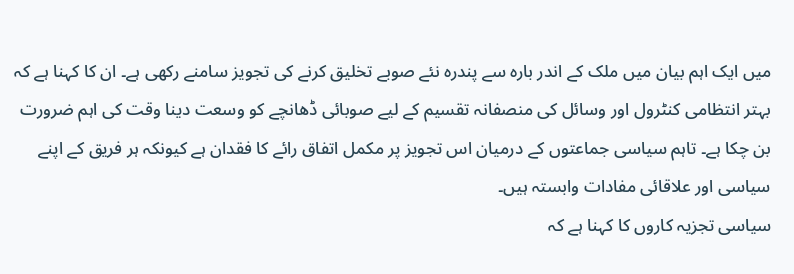میں ایک اہم بیان میں ملک کے اندر بارہ سے پندرہ نئے صوبے تخلیق کرنے کی تجویز سامنے رکھی ہے۔ ان کا کہنا ہے کہ بہتر انتظامی کنٹرول اور وسائل کی منصفانہ تقسیم کے لیے صوبائی ڈھانچے کو وسعت دینا وقت کی اہم ضرورت بن چکا ہے۔ تاہم سیاسی جماعتوں کے درمیان اس تجویز پر مکمل اتفاق رائے کا فقدان ہے کیونکہ ہر فریق کے اپنے سیاسی اور علاقائی مفادات وابستہ ہیں۔
سیاسی تجزیہ کاروں کا کہنا ہے کہ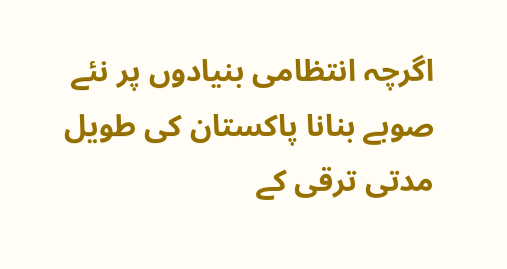اگرچہ انتظامی بنیادوں پر نئے صوبے بنانا پاکستان کی طویل مدتی ترقی کے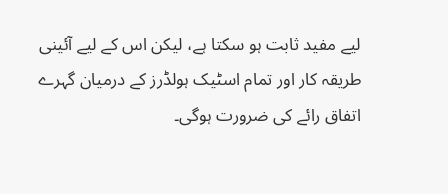لیے مفید ثابت ہو سکتا ہے، لیکن اس کے لیے آئینی طریقہ کار اور تمام اسٹیک ہولڈرز کے درمیان گہرے اتفاق رائے کی ضرورت ہوگی۔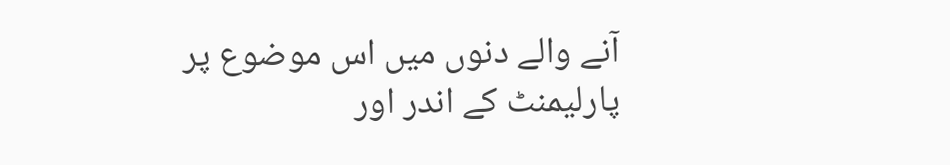آنے والے دنوں میں اس موضوع پر پارلیمنٹ کے اندر اور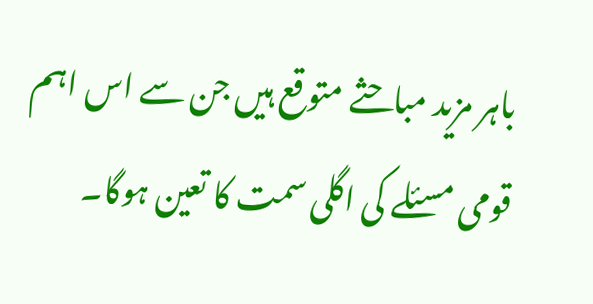باہر مزید مباحثے متوقع ہیں جن سے اس اہم قومی مسئلے کی اگلی سمت کا تعین ہوگا۔